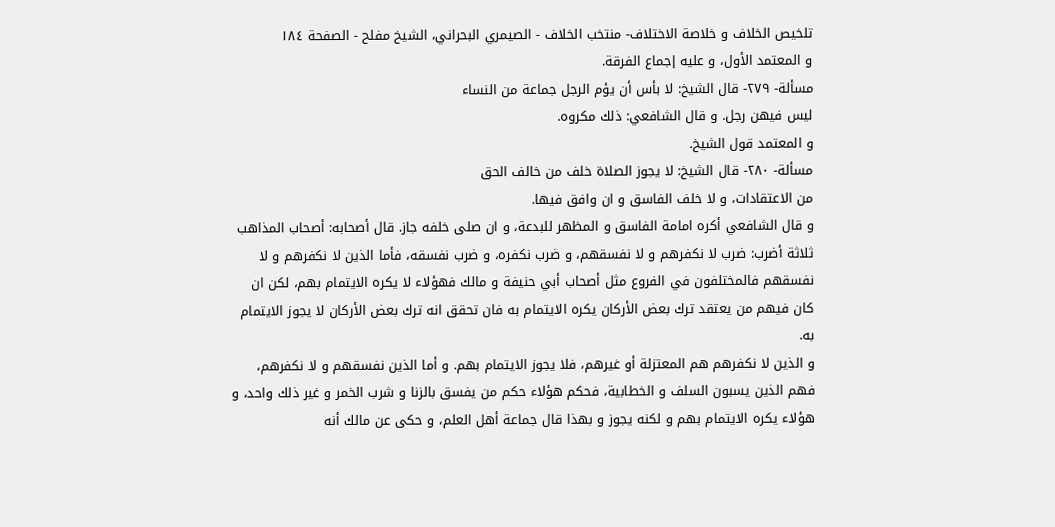تلخيص الخلاف و خلاصة الاختلاف- منتخب الخلاف - الصيمري البحراني، الشيخ مفلح - الصفحة ١٨٤
و المعتمد الأول، و عليه إجماع الفرقة.
مسألة- ٢٧٩- قال الشيخ: لا بأس أن يؤم الرجل جماعة من النساء
ليس فيهن رجل. و قال الشافعي: ذلك مكروه.
و المعتمد قول الشيخ.
مسألة- ٢٨٠- قال الشيخ: لا يجوز الصلاة خلف من خالف الحق
من الاعتقادات، و لا خلف الفاسق و ان وافق فيها.
و قال الشافعي أكره امامة الفاسق و المظهر للبدعة، و ان صلى خلفه جاز. قال أصحابه: أصحاب المذاهب ثلاثة أضرب: ضرب لا نكفرهم و لا نفسقهم، و ضرب نكفره، و ضرب نفسقه، فأما الذين لا نكفرهم و لا نفسقهم فالمختلفون في الفروع مثل أصحاب أبي حنيفة و مالك فهؤلاء لا يكره الايتمام بهم، لكن ان كان فيهم من يعتقد ترك بعض الأركان يكره الايتمام به فان تحقق انه ترك بعض الأركان لا يجوز الايتمام به.
و الذين لا نكفرهم هم المعتزلة أو غيرهم، فلا يجوز الايتمام بهم. و أما الذين نفسقهم و لا نكفرهم، فهم الذين يسبون السلف و الخطابية، فحكم هؤلاء حكم من يفسق بالزنا و شرب الخمر و غير ذلك واحد، و هؤلاء يكره الايتمام بهم و لكنه يجوز و بهذا قال جماعة أهل العلم، و حكى عن مالك أنه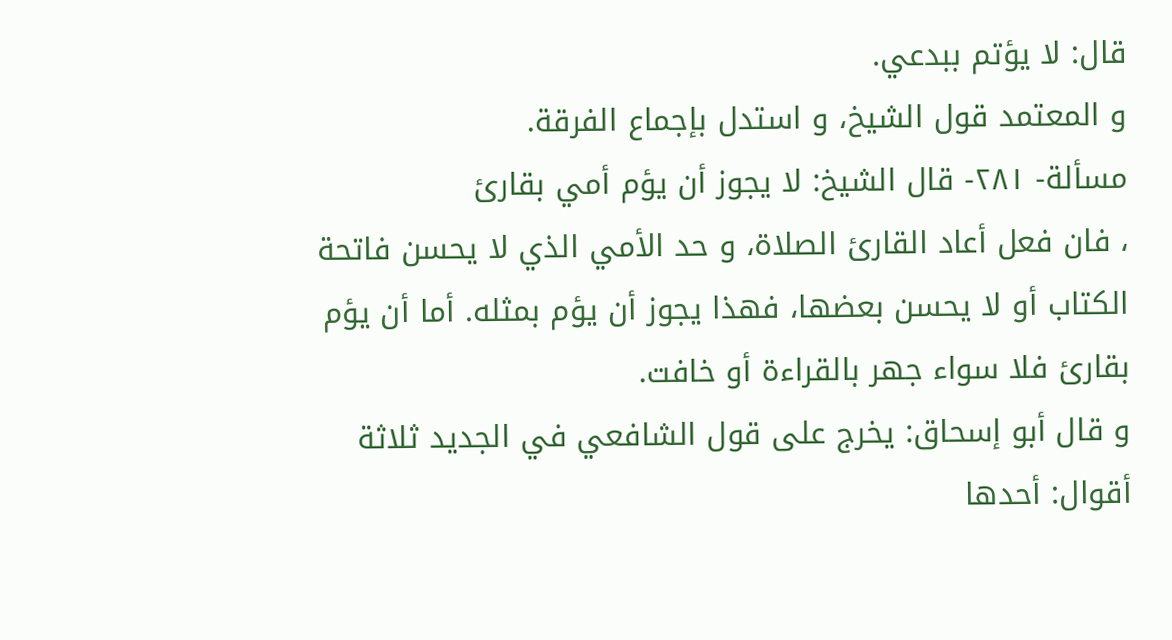قال: لا يؤتم ببدعي.
و المعتمد قول الشيخ، و استدل بإجماع الفرقة.
مسألة- ٢٨١- قال الشيخ: لا يجوز أن يؤم أمي بقارئ
، فان فعل أعاد القارئ الصلاة، و حد الأمي الذي لا يحسن فاتحة الكتاب أو لا يحسن بعضها، فهذا يجوز أن يؤم بمثله. أما أن يؤم بقارئ فلا سواء جهر بالقراءة أو خافت.
و قال أبو إسحاق: يخرج على قول الشافعي في الجديد ثلاثة أقوال: أحدها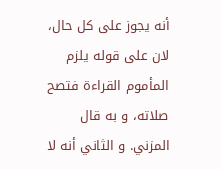أنه يجوز على كل حال، لان على قوله يلزم المأموم القراءة فتصح صلاته، و به قال المزني. و الثاني أنه لا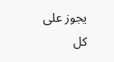يجوز على كل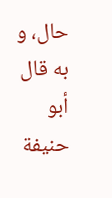حال، و به قال أبو حنيفة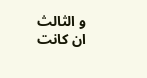و الثالث ان كانت